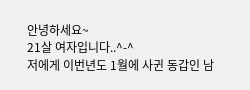안녕하세요~
21살 여자입니다..^-^
저에게 이번년도 1월에 사귄 동갑인 남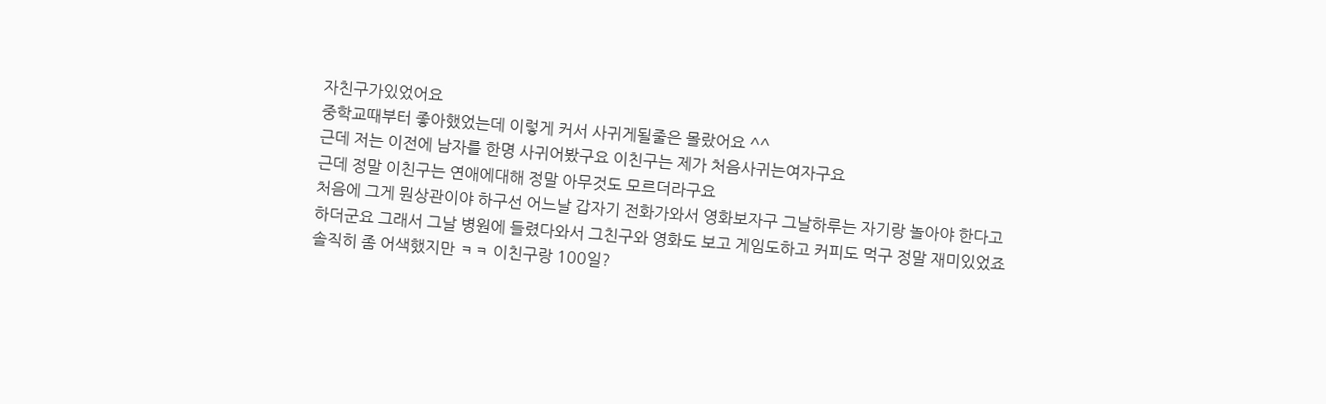자친구가있었어요
중학교때부터 좋아했었는데 이렇게 커서 사귀게될줄은 몰랐어요 ^^
근데 저는 이전에 남자를 한명 사귀어봤구요 이친구는 제가 처음사귀는여자구요
근데 정말 이친구는 연애에대해 정말 아무것도 모르더라구요
처음에 그게 뭔상관이야 하구선 어느날 갑자기 전화가와서 영화보자구 그날하루는 자기랑 놀아야 한다고
하더군요 그래서 그날 병원에 들렸다와서 그친구와 영화도 보고 게임도하고 커피도 먹구 정말 재미있었죠
솔직히 좀 어색했지만 ㅋㅋ 이친구랑 100일?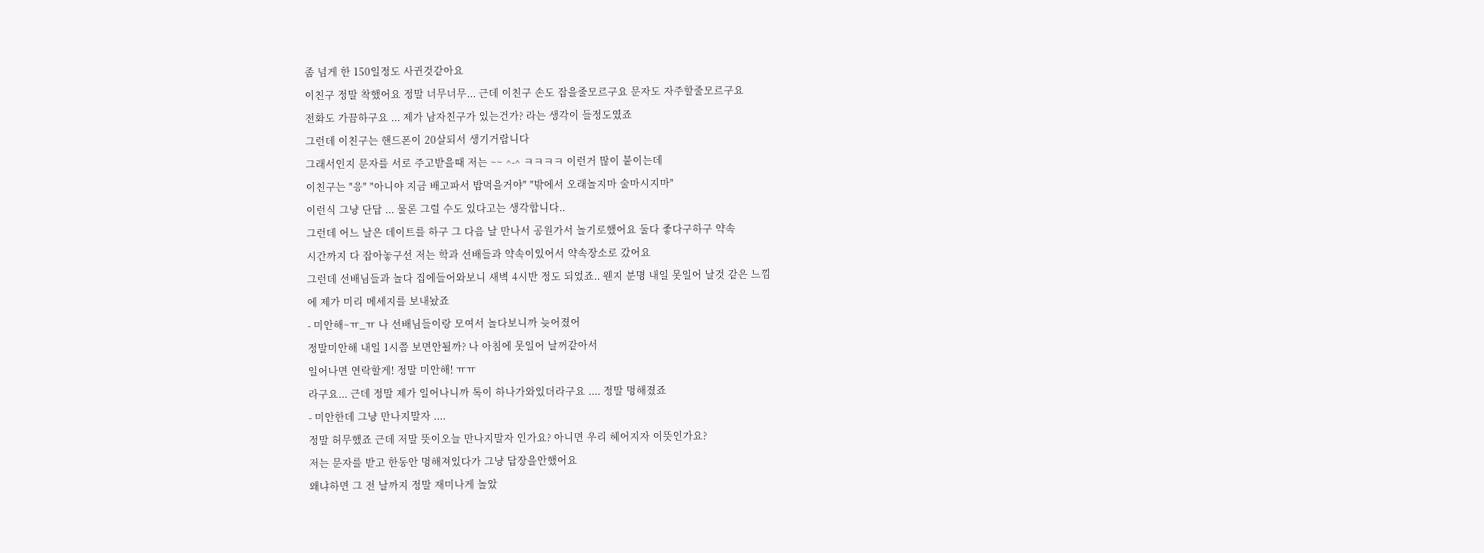좀 넘게 한 150일정도 사귄것같아요
이친구 정말 착했어요 정말 너무너무... 근데 이친구 손도 잡을줄모르구요 문자도 자주할줄모르구요
전화도 가끔하구요 ... 제가 남자친구가 있는건가? 라는 생각이 들정도였죠
그런데 이친구는 핸드폰이 20살되서 생기거랍니다
그래서인지 문자를 서로 주고받을때 저는 ~~ ^-^ ㅋㅋㅋㅋ 이런거 많이 붙이는데
이친구는 "응" "아니야 지금 배고파서 밥먹을거야" "밖에서 오래놀지마 술마시지마"
이런식 그냥 단답 ... 물론 그럴 수도 있다고는 생각합니다..
그런데 어느 날은 데이트를 하구 그 다음 날 만나서 공원가서 놀기로했어요 둘다 좋다구하구 약속
시간까지 다 잡아놓구선 저는 학과 선배들과 약속이있어서 약속장소로 갔어요
그런데 선배님들과 놀다 집에들어와보니 새벽 4시반 정도 되었죠.. 웬지 분명 내일 못일어 날것 같은 느낌
에 제가 미리 메세지를 보내놨죠
- 미안해~ㅠ_ㅠ 나 선배님들이랑 모여서 놀다보니까 늦어졌어
정말미안해 내일 1시쯤 보면안될까? 나 아침에 못일어 날꺼같아서
일어나면 연락할게! 정말 미안해! ㅠㅠ
라구요... 근데 정말 제가 일어나니까 톡이 하나가와있더라구요 .... 정말 멍해졌죠
- 미안한데 그냥 만나지말자 ....
정말 허무했죠 근데 저말 뜻이오늘 만나지말자 인가요? 아니면 우리 헤어지자 이뜻인가요?
저는 문자를 받고 한동안 멍해져있다가 그냥 답장을안했어요
왜냐하면 그 전 날까지 정말 재미나게 놀았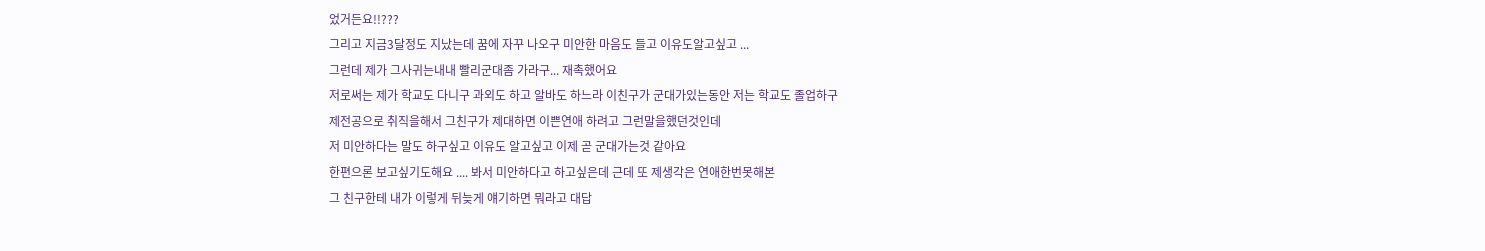었거든요!!???
그리고 지금3달정도 지났는데 꿈에 자꾸 나오구 미안한 마음도 들고 이유도알고싶고 ...
그런데 제가 그사귀는내내 빨리군대좀 가라구... 재촉했어요
저로써는 제가 학교도 다니구 과외도 하고 알바도 하느라 이친구가 군대가있는동안 저는 학교도 졸업하구
제전공으로 취직을해서 그친구가 제대하면 이쁜연애 하려고 그런말을했던것인데
저 미안하다는 말도 하구싶고 이유도 알고싶고 이제 곧 군대가는것 같아요
한편으론 보고싶기도해요 .... 봐서 미안하다고 하고싶은데 근데 또 제생각은 연애한번못해본
그 친구한테 내가 이렇게 뒤늦게 얘기하면 뭐라고 대답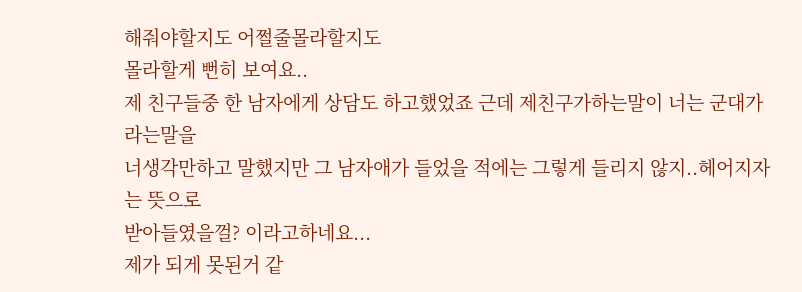해줘야할지도 어쩔줄몰라할지도
몰라할게 뻔히 보여요..
제 친구들중 한 남자에게 상담도 하고했었죠 근데 제친구가하는말이 너는 군대가라는말을
너생각만하고 말했지만 그 남자애가 들었을 적에는 그렇게 들리지 않지..헤어지자는 뜻으로
받아들였을껄? 이라고하네요...
제가 되게 못된거 같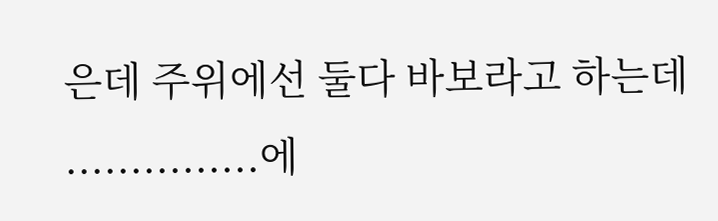은데 주위에선 둘다 바보라고 하는데 ...............에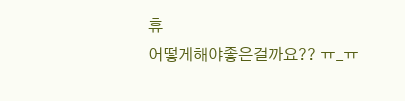휴
어떻게해야좋은걸까요?? ㅠ_ㅠ